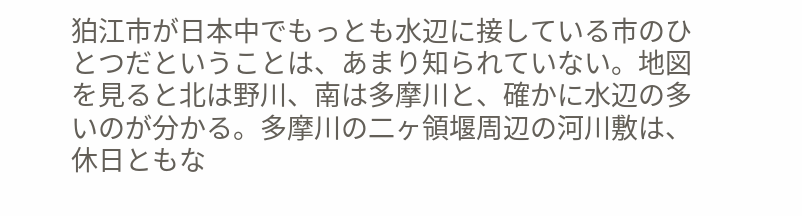狛江市が日本中でもっとも水辺に接している市のひとつだということは、あまり知られていない。地図を見ると北は野川、南は多摩川と、確かに水辺の多いのが分かる。多摩川の二ヶ領堰周辺の河川敷は、休日ともな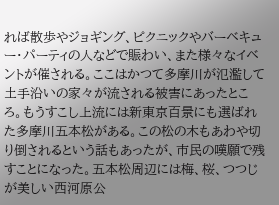れば散歩やジョギング、ピクニックやバーベキュー・パーティの人などで賑わい、また様々なイベントが催される。ここはかつて多摩川が氾濫して土手沿いの家々が流される被害にあったところ。もうすこし上流には新東京百景にも選ばれた多摩川五本松がある。この松の木もあわや切り倒されるという話もあったが、市民の嘆願で残すことになった。五本松周辺には梅、桜、つつじが美しい西河原公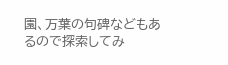園、万葉の句碑などもあるので探索してみ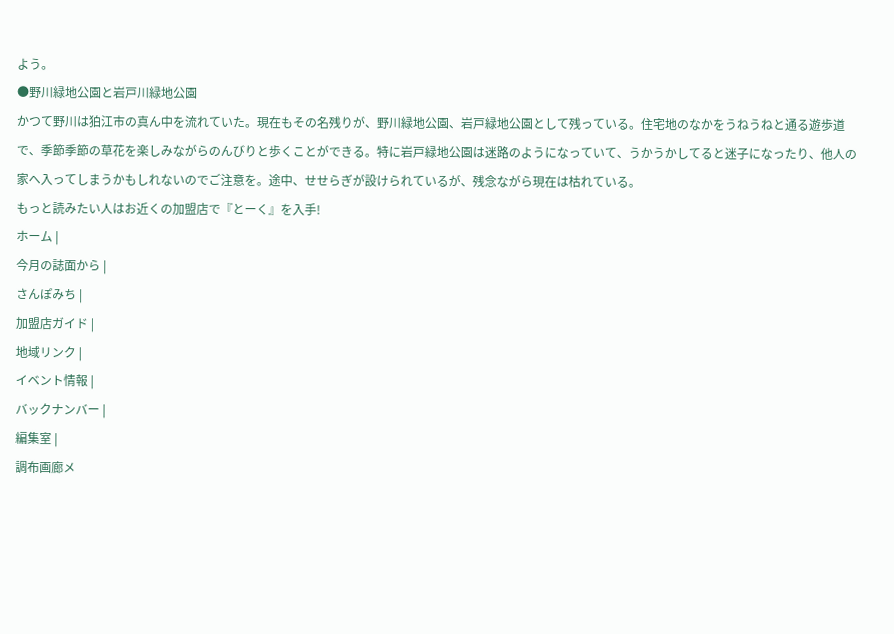よう。
●野川緑地公園と岩戸川緑地公園
かつて野川は狛江市の真ん中を流れていた。現在もその名残りが、野川緑地公園、岩戸緑地公園として残っている。住宅地のなかをうねうねと通る遊歩道で、季節季節の草花を楽しみながらのんびりと歩くことができる。特に岩戸緑地公園は迷路のようになっていて、うかうかしてると迷子になったり、他人の家へ入ってしまうかもしれないのでご注意を。途中、せせらぎが設けられているが、残念ながら現在は枯れている。
もっと読みたい人はお近くの加盟店で『とーく』を入手!
ホーム |
今月の誌面から |
さんぽみち |
加盟店ガイド |
地域リンク |
イベント情報 |
バックナンバー |
編集室 |
調布画廊メ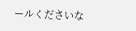ールくださいな